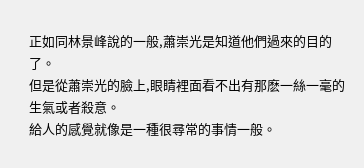正如同林景峰說的一般,蕭崇光是知道他們過來的目的了。
但是從蕭崇光的臉上,眼睛裡面看不出有那麽一絲一毫的生氣或者殺意。
給人的感覺就像是一種很尋常的事情一般。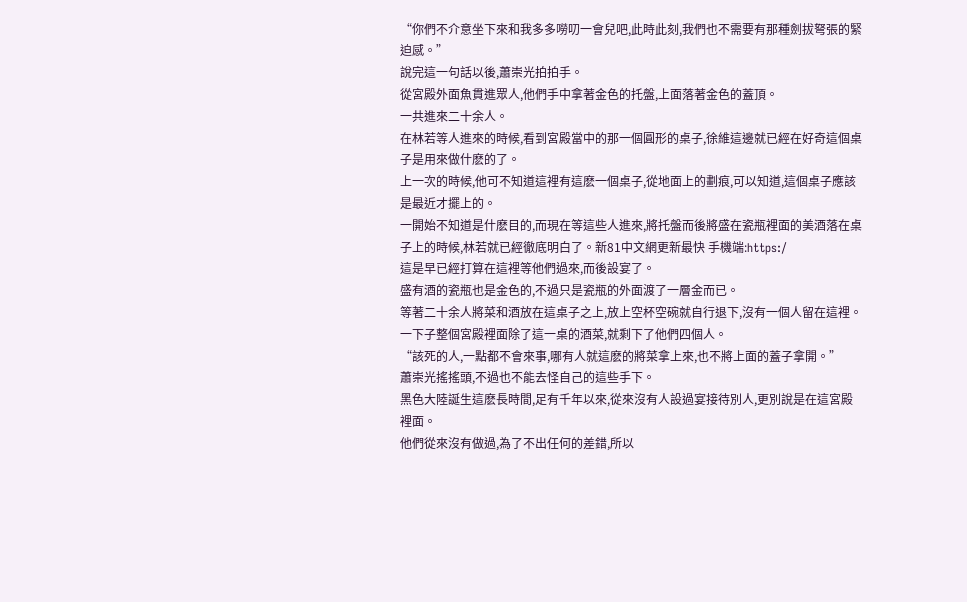“你們不介意坐下來和我多多嘮叨一會兒吧,此時此刻,我們也不需要有那種劍拔弩張的緊迫感。”
說完這一句話以後,蕭崇光拍拍手。
從宮殿外面魚貫進眾人,他們手中拿著金色的托盤,上面落著金色的蓋頂。
一共進來二十余人。
在林若等人進來的時候,看到宮殿當中的那一個圓形的桌子,徐維這邊就已經在好奇這個桌子是用來做什麽的了。
上一次的時候,他可不知道這裡有這麽一個桌子,從地面上的劃痕,可以知道,這個桌子應該是最近才擺上的。
一開始不知道是什麽目的,而現在等這些人進來,將托盤而後將盛在瓷瓶裡面的美酒落在桌子上的時候,林若就已經徹底明白了。新81中文網更新最快 手機端:https:/
這是早已經打算在這裡等他們過來,而後設宴了。
盛有酒的瓷瓶也是金色的,不過只是瓷瓶的外面渡了一層金而已。
等著二十余人將菜和酒放在這桌子之上,放上空杯空碗就自行退下,沒有一個人留在這裡。
一下子整個宮殿裡面除了這一桌的酒菜,就剩下了他們四個人。
“該死的人,一點都不會來事,哪有人就這麽的將菜拿上來,也不將上面的蓋子拿開。”
蕭崇光搖搖頭,不過也不能去怪自己的這些手下。
黑色大陸誕生這麽長時間,足有千年以來,從來沒有人設過宴接待別人,更別說是在這宮殿裡面。
他們從來沒有做過,為了不出任何的差錯,所以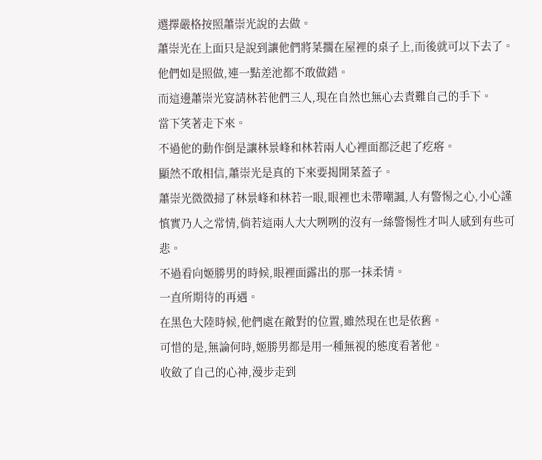選擇嚴格按照蕭崇光說的去做。
蕭崇光在上面只是說到讓他們將菜擱在屋裡的桌子上,而後就可以下去了。
他們如是照做,連一點差池都不敢做錯。
而這邊蕭崇光宴請林若他們三人,現在自然也無心去責難自己的手下。
當下笑著走下來。
不過他的動作倒是讓林景峰和林若兩人心裡面都泛起了疙瘩。
顯然不敢相信,蕭崇光是真的下來要揭開菜蓋子。
蕭崇光微微掃了林景峰和林若一眼,眼裡也未帶嘲諷,人有警惕之心,小心謹慎實乃人之常情,倘若這兩人大大咧咧的沒有一絲警惕性才叫人感到有些可悲。
不過看向姬勝男的時候,眼裡面露出的那一抹柔情。
一直所期待的再遇。
在黑色大陸時候,他們處在敵對的位置,雖然現在也是依舊。
可惜的是,無論何時,姬勝男都是用一種無視的態度看著他。
收斂了自己的心神,漫步走到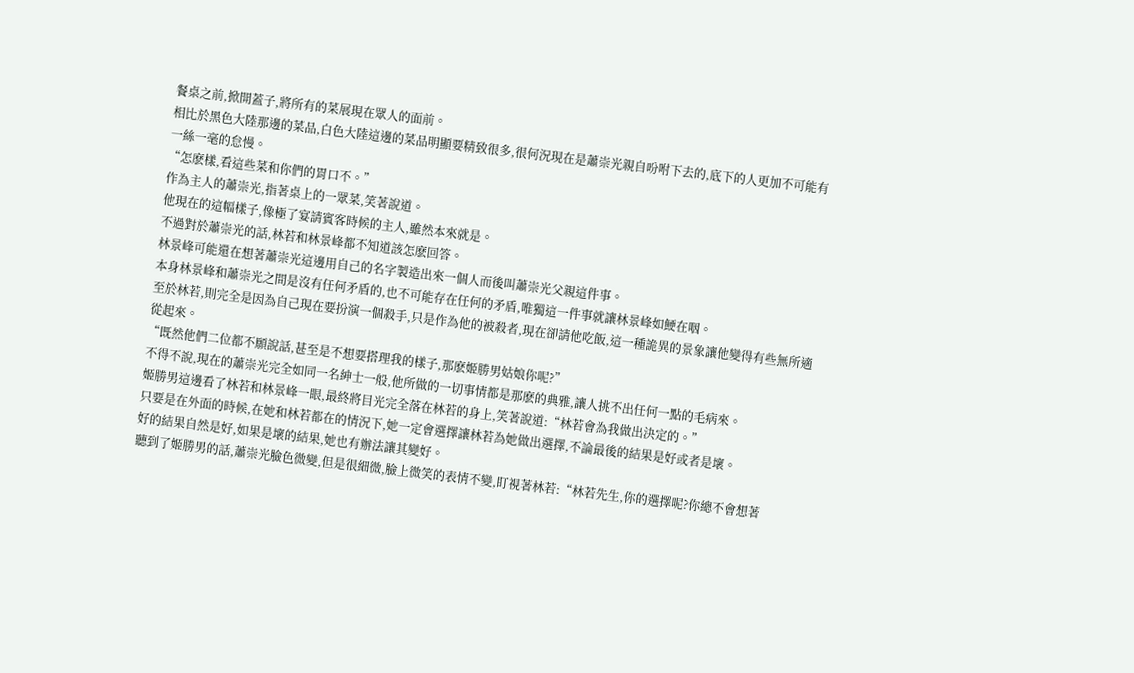餐桌之前,掀開蓋子,將所有的菜展現在眾人的面前。
相比於黑色大陸那邊的菜品,白色大陸這邊的菜品明顯要精致很多,很何況現在是蕭崇光親自吩咐下去的,底下的人更加不可能有一絲一毫的怠慢。
“怎麽樣,看這些菜和你們的胃口不。”
作為主人的蕭崇光,指著桌上的一眾菜,笑著說道。
他現在的這幅樣子,像極了宴請賓客時候的主人,雖然本來就是。
不過對於蕭崇光的話,林若和林景峰都不知道該怎麽回答。
林景峰可能還在想著蕭崇光這邊用自己的名字製造出來一個人而後叫蕭崇光父親這件事。
本身林景峰和蕭崇光之間是沒有任何矛盾的,也不可能存在任何的矛盾,唯獨這一件事就讓林景峰如鯁在咽。
至於林若,則完全是因為自己現在要扮演一個殺手,只是作為他的被殺者,現在卻請他吃飯,這一種詭異的景象讓他變得有些無所適從起來。
“既然他們二位都不願說話,甚至是不想要搭理我的樣子,那麽姬勝男姑娘你呢?”
不得不說,現在的蕭崇光完全如同一名紳士一般,他所做的一切事情都是那麽的典雅,讓人挑不出任何一點的毛病來。
姬勝男這邊看了林若和林景峰一眼,最終將目光完全落在林若的身上,笑著說道:“林若會為我做出決定的。”
只要是在外面的時候,在她和林若都在的情況下,她一定會選擇讓林若為她做出選擇,不論最後的結果是好或者是壞。
好的結果自然是好,如果是壞的結果,她也有辦法讓其變好。
聽到了姬勝男的話,蕭崇光臉色微變,但是很細微,臉上微笑的表情不變,盯視著林若:“林若先生,你的選擇呢?你總不會想著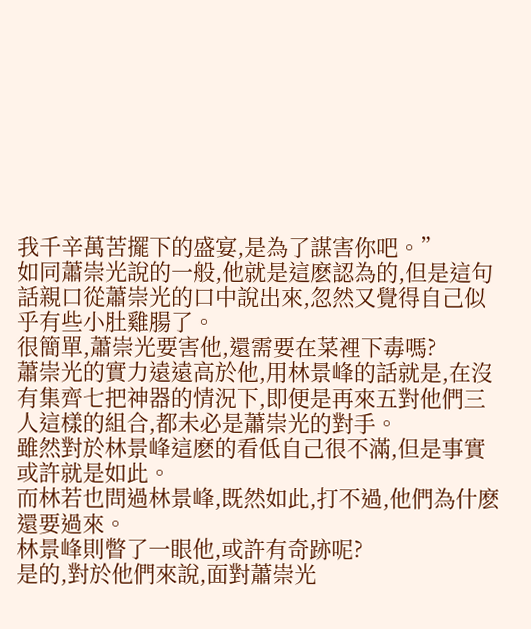我千辛萬苦擺下的盛宴,是為了謀害你吧。”
如同蕭崇光說的一般,他就是這麽認為的,但是這句話親口從蕭崇光的口中說出來,忽然又覺得自己似乎有些小肚雞腸了。
很簡單,蕭崇光要害他,還需要在菜裡下毒嗎?
蕭崇光的實力遠遠高於他,用林景峰的話就是,在沒有集齊七把神器的情況下,即便是再來五對他們三人這樣的組合,都未必是蕭崇光的對手。
雖然對於林景峰這麽的看低自己很不滿,但是事實或許就是如此。
而林若也問過林景峰,既然如此,打不過,他們為什麽還要過來。
林景峰則瞥了一眼他,或許有奇跡呢?
是的,對於他們來說,面對蕭崇光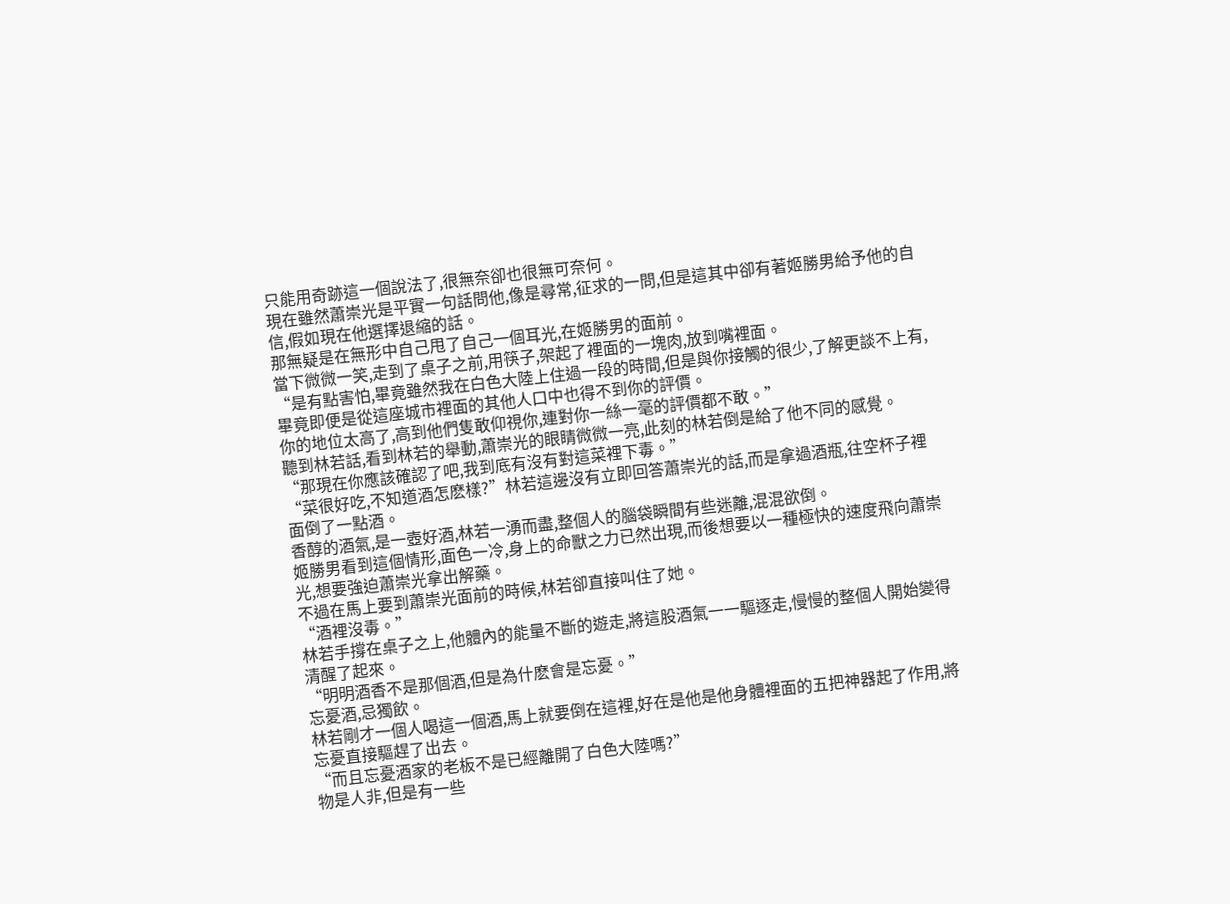只能用奇跡這一個說法了,很無奈卻也很無可奈何。
現在雖然蕭崇光是平實一句話問他,像是尋常,征求的一問,但是這其中卻有著姬勝男給予他的自信,假如現在他選擇退縮的話。
那無疑是在無形中自己甩了自己一個耳光,在姬勝男的面前。
當下微微一笑,走到了桌子之前,用筷子,架起了裡面的一塊肉,放到嘴裡面。
“是有點害怕,畢竟雖然我在白色大陸上住過一段的時間,但是與你接觸的很少,了解更談不上有,畢竟即便是從這座城市裡面的其他人口中也得不到你的評價。
你的地位太高了,高到他們隻敢仰視你,連對你一絲一毫的評價都不敢。”
聽到林若話,看到林若的舉動,蕭崇光的眼睛微微一亮,此刻的林若倒是給了他不同的感覺。
“那現在你應該確認了吧,我到底有沒有對這菜裡下毒。”
“菜很好吃,不知道酒怎麽樣?”林若這邊沒有立即回答蕭崇光的話,而是拿過酒瓶,往空杯子裡面倒了一點酒。
香醇的酒氣,是一壺好酒,林若一湧而盡,整個人的腦袋瞬間有些迷離,混混欲倒。
姬勝男看到這個情形,面色一冷,身上的命獸之力已然出現,而後想要以一種極快的速度飛向蕭崇光,想要強迫蕭崇光拿出解藥。
不過在馬上要到蕭崇光面前的時候,林若卻直接叫住了她。
“酒裡沒毒。”
林若手撐在桌子之上,他體內的能量不斷的遊走,將這股酒氣一一驅逐走,慢慢的整個人開始變得清醒了起來。
“明明酒香不是那個酒,但是為什麽會是忘憂。”
忘憂酒,忌獨飲。
林若剛才一個人喝這一個酒,馬上就要倒在這裡,好在是他是他身體裡面的五把神器起了作用,將忘憂直接驅趕了出去。
“而且忘憂酒家的老板不是已經離開了白色大陸嗎?”
物是人非,但是有一些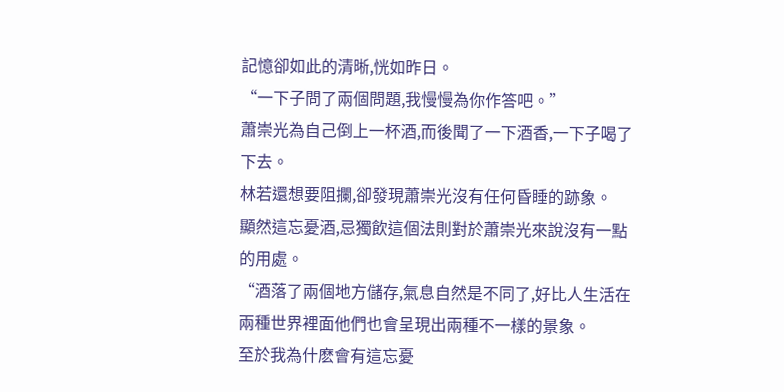記憶卻如此的清晰,恍如昨日。
“一下子問了兩個問題,我慢慢為你作答吧。”
蕭崇光為自己倒上一杯酒,而後聞了一下酒香,一下子喝了下去。
林若還想要阻攔,卻發現蕭崇光沒有任何昏睡的跡象。
顯然這忘憂酒,忌獨飲這個法則對於蕭崇光來說沒有一點的用處。
“酒落了兩個地方儲存,氣息自然是不同了,好比人生活在兩種世界裡面他們也會呈現出兩種不一樣的景象。
至於我為什麽會有這忘憂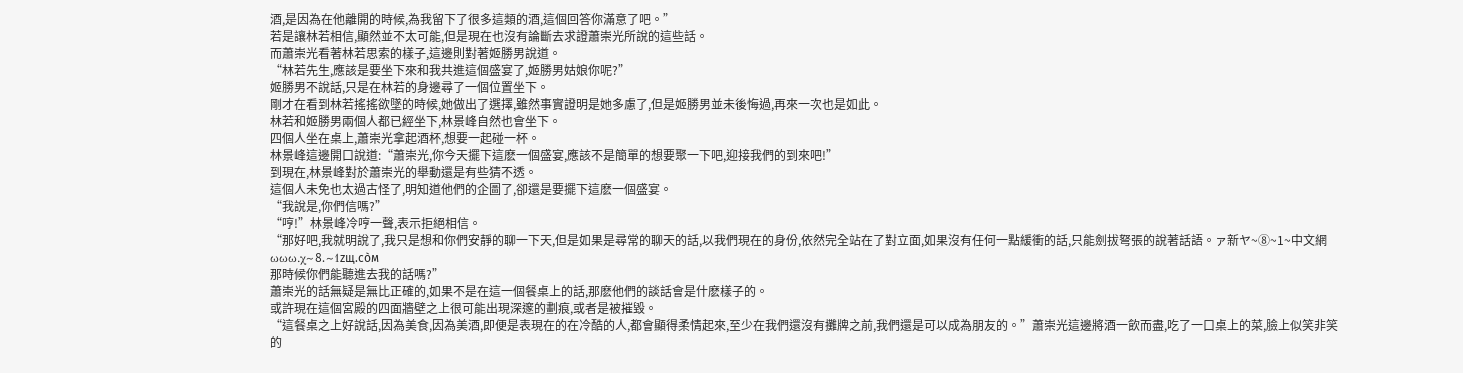酒,是因為在他離開的時候,為我留下了很多這類的酒,這個回答你滿意了吧。”
若是讓林若相信,顯然並不太可能,但是現在也沒有論斷去求證蕭崇光所說的這些話。
而蕭崇光看著林若思索的樣子,這邊則對著姬勝男說道。
“林若先生,應該是要坐下來和我共進這個盛宴了,姬勝男姑娘你呢?”
姬勝男不說話,只是在林若的身邊尋了一個位置坐下。
剛才在看到林若搖搖欲墜的時候,她做出了選擇,雖然事實證明是她多慮了,但是姬勝男並未後悔過,再來一次也是如此。
林若和姬勝男兩個人都已經坐下,林景峰自然也會坐下。
四個人坐在桌上,蕭崇光拿起酒杯,想要一起碰一杯。
林景峰這邊開口說道:“蕭崇光,你今天擺下這麽一個盛宴,應該不是簡單的想要聚一下吧,迎接我們的到來吧!”
到現在,林景峰對於蕭崇光的舉動還是有些猜不透。
這個人未免也太過古怪了,明知道他們的企圖了,卻還是要擺下這麽一個盛宴。
“我說是,你們信嗎?”
“哼!”林景峰冷哼一聲,表示拒絕相信。
“那好吧,我就明說了,我只是想和你們安靜的聊一下天,但是如果是尋常的聊天的話,以我們現在的身份,依然完全站在了對立面,如果沒有任何一點緩衝的話,只能劍拔弩張的說著話語。ァ新ヤ~⑧~1~中文網ωωω.χ~⒏~1zщ.còм
那時候你們能聽進去我的話嗎?”
蕭崇光的話無疑是無比正確的,如果不是在這一個餐桌上的話,那麽他們的談話會是什麽樣子的。
或許現在這個宮殿的四面牆壁之上很可能出現深邃的劃痕,或者是被摧毀。
“這餐桌之上好說話,因為美食,因為美酒,即便是表現在的在冷酷的人,都會顯得柔情起來,至少在我們還沒有攤牌之前,我們還是可以成為朋友的。”蕭崇光這邊將酒一飲而盡,吃了一口桌上的菜,臉上似笑非笑的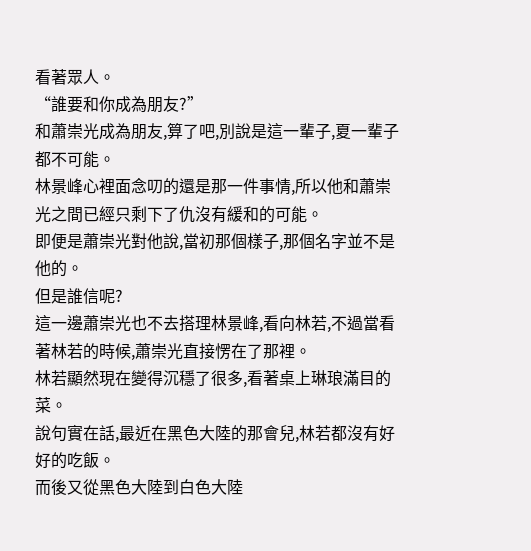看著眾人。
“誰要和你成為朋友?”
和蕭崇光成為朋友,算了吧,別說是這一輩子,夏一輩子都不可能。
林景峰心裡面念叨的還是那一件事情,所以他和蕭崇光之間已經只剩下了仇沒有緩和的可能。
即便是蕭崇光對他說,當初那個樣子,那個名字並不是他的。
但是誰信呢?
這一邊蕭崇光也不去搭理林景峰,看向林若,不過當看著林若的時候,蕭崇光直接愣在了那裡。
林若顯然現在變得沉穩了很多,看著桌上琳琅滿目的菜。
說句實在話,最近在黑色大陸的那會兒,林若都沒有好好的吃飯。
而後又從黑色大陸到白色大陸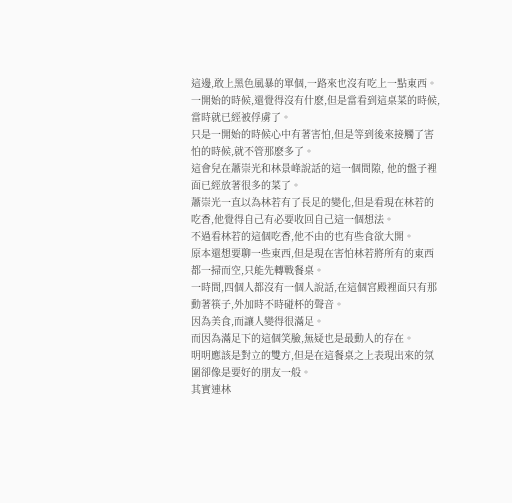這邊,敢上黑色風暴的單個,一路來也沒有吃上一點東西。
一開始的時候,還覺得沒有什麽,但是當看到這桌菜的時候,當時就已經被俘虜了。
只是一開始的時候心中有著害怕,但是等到後來接觸了害怕的時候,就不管那麽多了。
這會兒在蕭崇光和林景峰說話的這一個間隙, 他的盤子裡面已經放著很多的菜了。
蕭崇光一直以為林若有了長足的變化,但是看現在林若的吃香,他覺得自己有必要收回自己這一個想法。
不過看林若的這個吃香,他不由的也有些食欲大開。
原本還想要聊一些東西,但是現在害怕林若將所有的東西都一掃而空,只能先轉戰餐桌。
一時間,四個人都沒有一個人說話,在這個宮殿裡面只有那動著筷子,外加時不時碰杯的聲音。
因為美食,而讓人變得很滿足。
而因為滿足下的這個笑臉,無疑也是最動人的存在。
明明應該是對立的雙方,但是在這餐桌之上表現出來的氛圍卻像是要好的朋友一般。
其實連林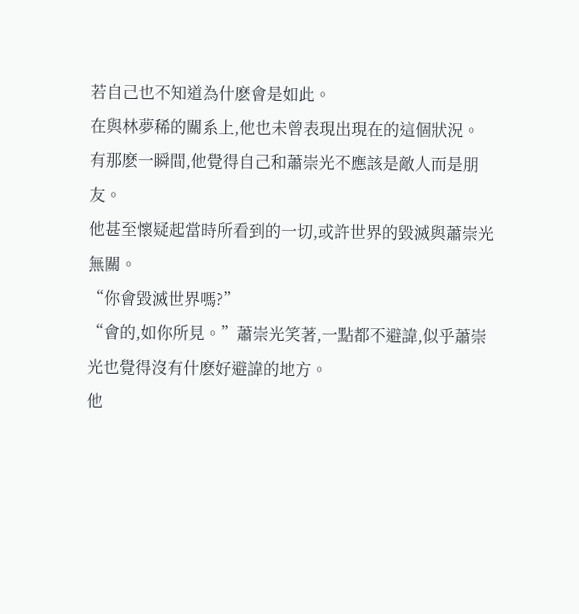若自己也不知道為什麽會是如此。
在與林夢稀的關系上,他也未曾表現出現在的這個狀況。
有那麽一瞬間,他覺得自己和蕭崇光不應該是敵人而是朋友。
他甚至懷疑起當時所看到的一切,或許世界的毀滅與蕭崇光無關。
“你會毀滅世界嗎?”
“會的,如你所見。”蕭崇光笑著,一點都不避諱,似乎蕭崇光也覺得沒有什麽好避諱的地方。
他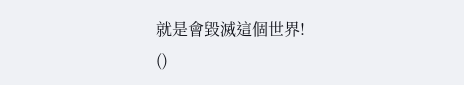就是會毀滅這個世界!
()